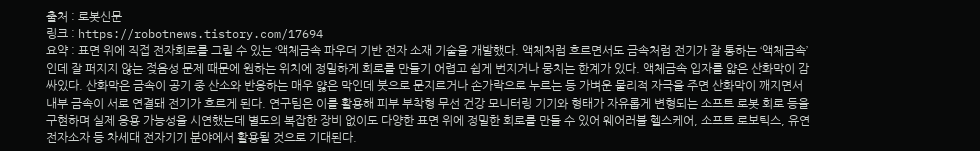출처 : 로봇신문
링크 : https://robotnews.tistory.com/17694
요약 : 표면 위에 직접 전자회로를 그릴 수 있는 ‘액체금속 파우더 기반 전자 소재 기술을 개발했다. 액체처럼 흐르면서도 금속처럼 전기가 잘 통하는 ‘액체금속’인데 잘 퍼지지 않는 젖음성 문제 때문에 원하는 위치에 정밀하게 회로를 만들기 어렵고 쉽게 번지거나 뭉치는 한계가 있다. 액체금속 입자를 얇은 산화막이 감싸있다. 산화막은 금속이 공기 중 산소와 반응하는 매우 얋은 막인데 붓으로 문지르거나 손가락으로 누르는 등 가벼운 물리적 자극을 주면 산화막이 깨지면서 내부 금속이 서로 연결돼 전기가 흐르게 된다. 연구팀은 이를 활용해 피부 부착형 무선 건강 모니터링 기기와 형태가 자유롭게 변형되는 소프트 로봇 회로 등을 구현하며 실제 응용 가능성을 시연했는데 별도의 복잡한 장비 없이도 다양한 표면 위에 정밀한 회로를 만들 수 있어 웨어러블 헬스케어, 소프트 로보틱스, 유연 전자소자 등 차세대 전자기기 분야에서 활용될 것으로 기대된다.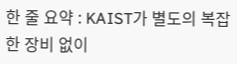한 줄 요약 : KAIST가 별도의 복잡한 장비 없이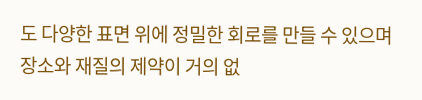도 다양한 표면 위에 정밀한 회로를 만들 수 있으며 장소와 재질의 제약이 거의 없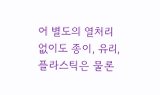어 별도의 열처리 없이도 종이, 유리, 플라스틱은 물론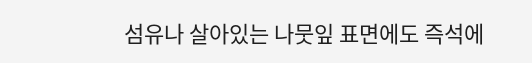섬유나 살아있는 나뭇잎 표면에도 즉석에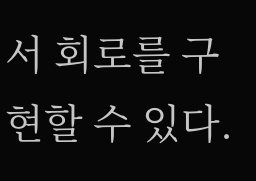서 회로를 구현할 수 있다.